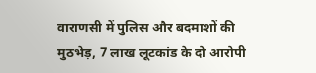वाराणसी में पुलिस और बदमाशों की मुठभेड़, 7 लाख लूटकांड के दो आरोपी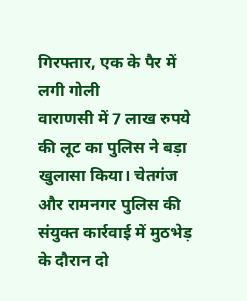गिरफ्तार, एक के पैर में लगी गोली
वाराणसी में 7 लाख रुपये की लूट का पुलिस ने बड़ा खुलासा किया। चेतगंज और रामनगर पुलिस की संयुक्त कार्रवाई में मुठभेड़ के दौरान दो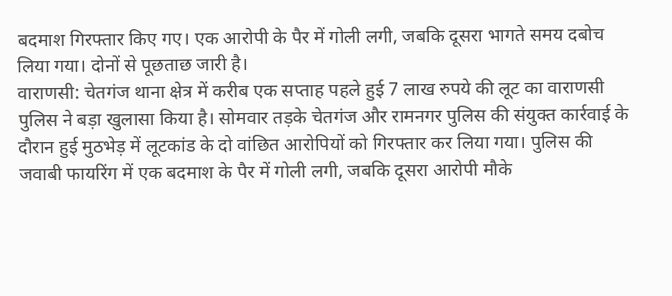बदमाश गिरफ्तार किए गए। एक आरोपी के पैर में गोली लगी, जबकि दूसरा भागते समय दबोच लिया गया। दोनों से पूछताछ जारी है।
वाराणसी: चेतगंज थाना क्षेत्र में करीब एक सप्ताह पहले हुई 7 लाख रुपये की लूट का वाराणसी पुलिस ने बड़ा खुलासा किया है। सोमवार तड़के चेतगंज और रामनगर पुलिस की संयुक्त कार्रवाई के दौरान हुई मुठभेड़ में लूटकांड के दो वांछित आरोपियों को गिरफ्तार कर लिया गया। पुलिस की जवाबी फायरिंग में एक बदमाश के पैर में गोली लगी, जबकि दूसरा आरोपी मौके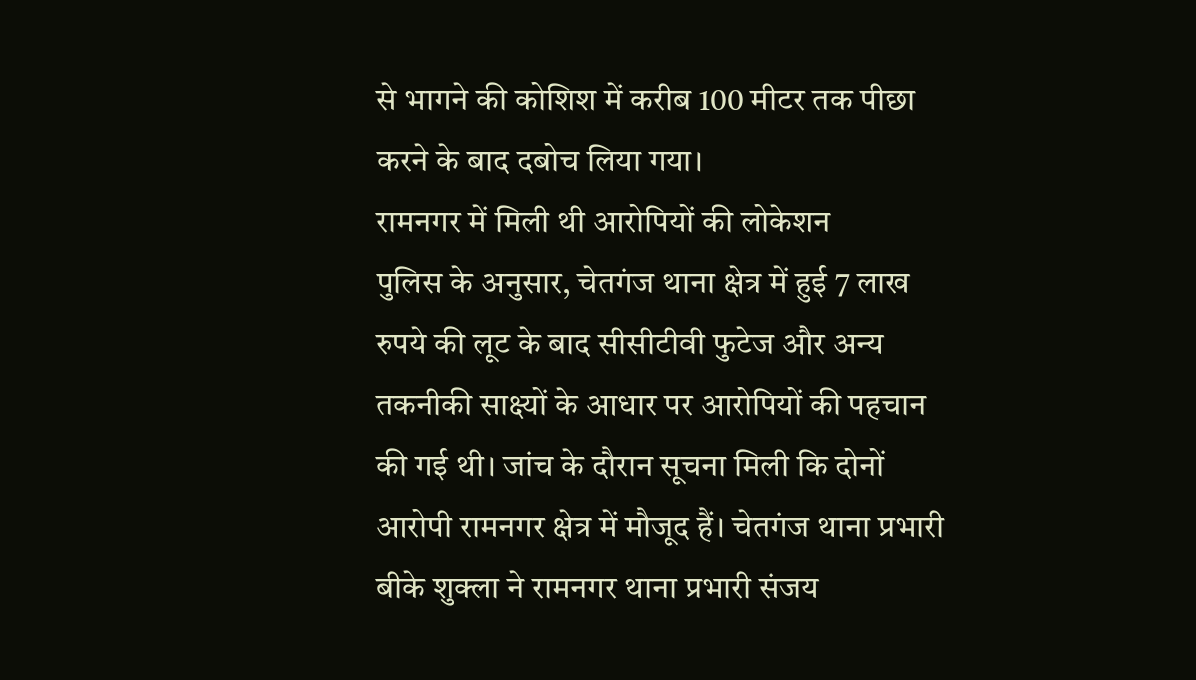से भागने की कोशिश में करीब 100 मीटर तक पीछा करने के बाद दबोच लिया गया।
रामनगर में मिली थी आरोपियों की लोकेशन
पुलिस के अनुसार, चेतगंज थाना क्षेत्र में हुई 7 लाख रुपये की लूट के बाद सीसीटीवी फुटेज और अन्य तकनीकी साक्ष्यों के आधार पर आरोपियों की पहचान की गई थी। जांच के दौरान सूचना मिली कि दोनों आरोपी रामनगर क्षेत्र में मौजूद हैं। चेतगंज थाना प्रभारी बीके शुक्ला ने रामनगर थाना प्रभारी संजय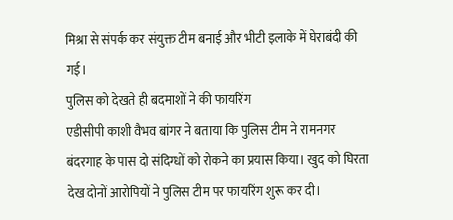मिश्रा से संपर्क कर संयुक्त टीम बनाई और भीटी इलाके में घेराबंदी की गई।
पुलिस को देखते ही बदमाशों ने की फायरिंग
एडीसीपी काशी वैभव बांगर ने बताया कि पुलिस टीम ने रामनगर बंदरगाह के पास दो संदिग्धों को रोकने का प्रयास किया। खुद को घिरता देख दोनों आरोपियों ने पुलिस टीम पर फायरिंग शुरू कर दी।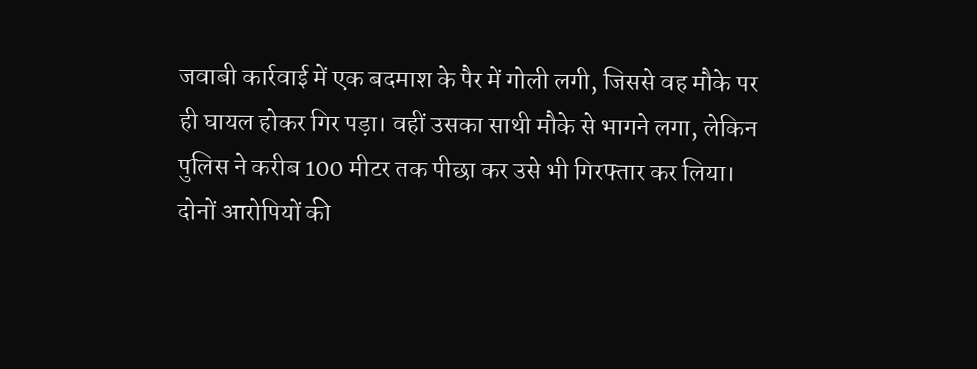जवाबी कार्रवाई में एक बदमाश के पैर में गोली लगी, जिससे वह मौके पर ही घायल होकर गिर पड़ा। वहीं उसका साथी मौके से भागने लगा, लेकिन पुलिस ने करीब 100 मीटर तक पीछा कर उसे भी गिरफ्तार कर लिया।
दोनों आरोपियों की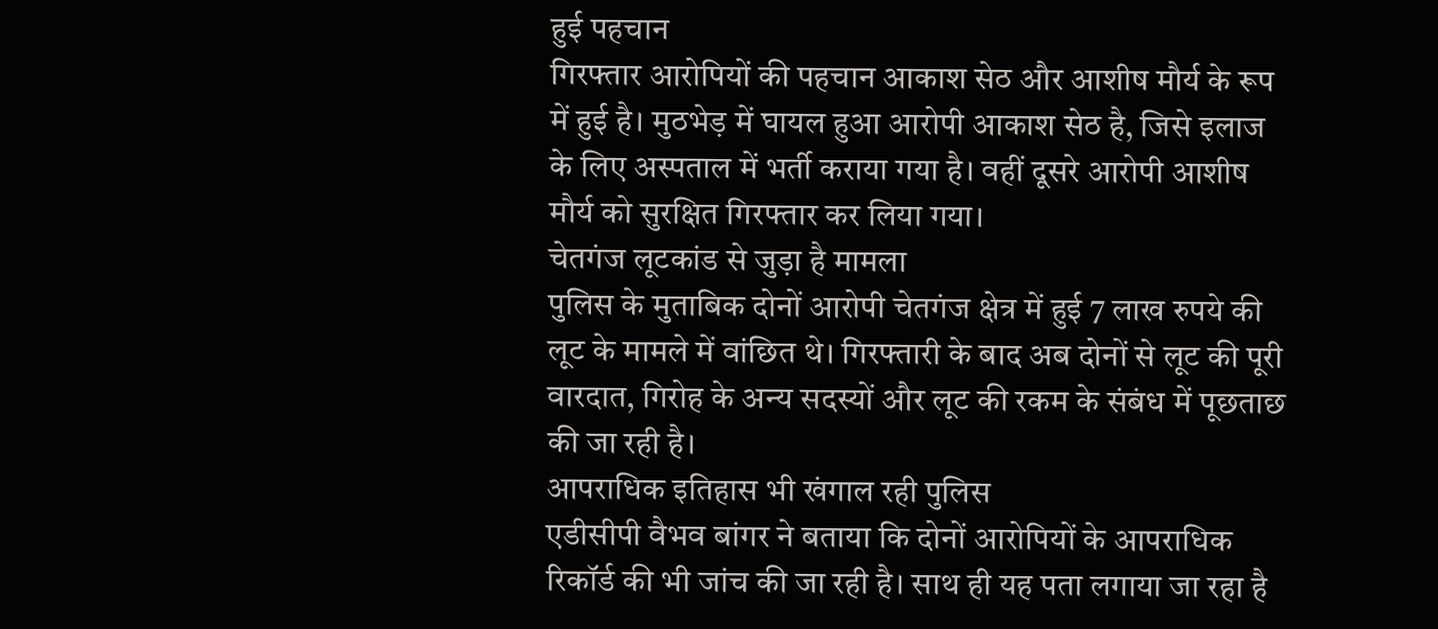हुई पहचान
गिरफ्तार आरोपियों की पहचान आकाश सेठ और आशीष मौर्य के रूप में हुई है। मुठभेड़ में घायल हुआ आरोपी आकाश सेठ है, जिसे इलाज के लिए अस्पताल में भर्ती कराया गया है। वहीं दूसरे आरोपी आशीष मौर्य को सुरक्षित गिरफ्तार कर लिया गया।
चेतगंज लूटकांड से जुड़ा है मामला
पुलिस के मुताबिक दोनों आरोपी चेतगंज क्षेत्र में हुई 7 लाख रुपये की लूट के मामले में वांछित थे। गिरफ्तारी के बाद अब दोनों से लूट की पूरी वारदात, गिरोह के अन्य सदस्यों और लूट की रकम के संबंध में पूछताछ की जा रही है।
आपराधिक इतिहास भी खंगाल रही पुलिस
एडीसीपी वैभव बांगर ने बताया कि दोनों आरोपियों के आपराधिक रिकॉर्ड की भी जांच की जा रही है। साथ ही यह पता लगाया जा रहा है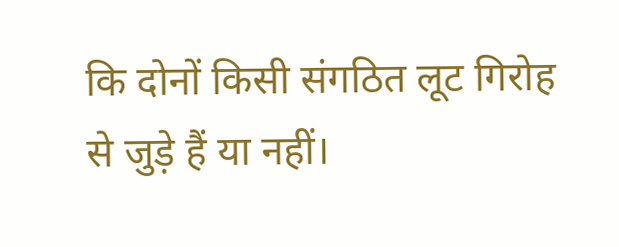कि दोनों किसी संगठित लूट गिरोह से जुड़े हैं या नहीं।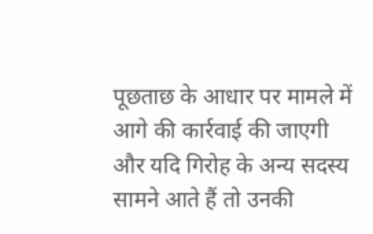पूछताछ के आधार पर मामले में आगे की कार्रवाई की जाएगी और यदि गिरोह के अन्य सदस्य सामने आते हैं तो उनकी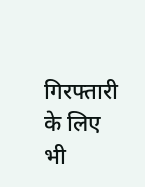गिरफ्तारी के लिए भी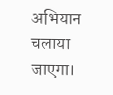अभियान चलाया जाएगा।